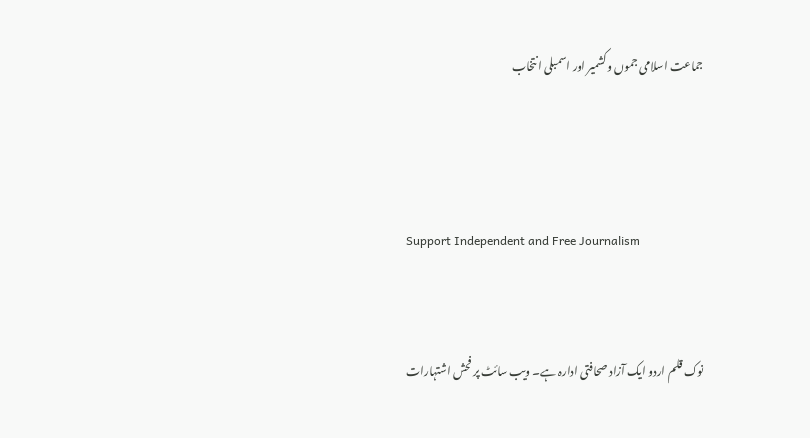جماعت اسلامی جموں وکشمیر اور اسمبلی انتخاب



Support Independent and Free Journalism


نوک قلم اردو ایک آزاد صحافتی ادارہ ہے۔ ویب سائٹ پر فحش اشتہارات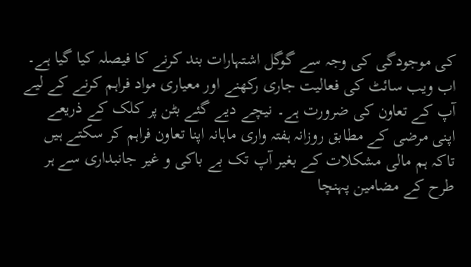کی موجودگی کی وجہ سے گوگل اشتہارات بند کرنے کا فیصلہ کیا گیا ہے۔ اب ویب سائٹ کی فعالیت جاری رکھنے اور معیاری مواد فراہم کرنے کے لیے آپ کے تعاون کی ضرورت ہے۔ نیچے دیے گئے بٹن پر کلک کے ذریعے اپنی مرضی کے مطابق روزانہ ہفتہ واری ماہانہ اپنا تعاون فراہم کر سکتے ہیں تاکہ ہم مالی مشکلات کے بغیر آپ تک بے باکی و غیر جانبداری سے ہر طرح کے مضامین پہنچا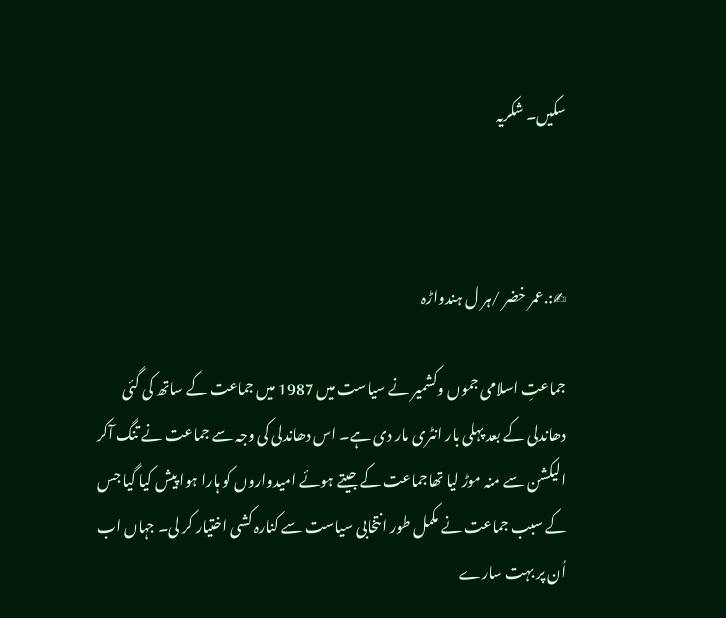سکیں۔ شکریہ



✍:.عمر خضر /ہر ل ہندواڑہ

جماعتِ اسلامی جموں وکشمیر نے سیاست میں 1987 میں جماعت کے ساتھ کی گئی دھاندلی کے بعد پہلی بار انٹری مار دی ہے۔ اس دھاندلی کی وجہ سے جماعت نے تنگ آکر الیکشن سے منہ موڑ لیا تھاجماعت کے جیتے ہوئے امیدواروں کو ہارا ہوا پیش کیا گیا جس کے سبب جماعت نے مکمل طور انتخابی سیاست سے کنارہ کشی اختیار کر لی۔ جہاں اب اُن پر بہت سارے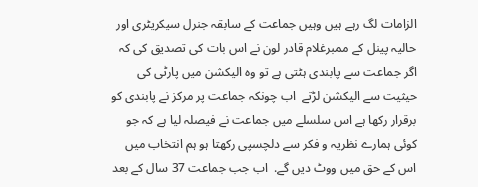الزامات لگ رہے ہیں وہیں جماعت کے سابقہ جنرل سیکریٹری اور حالیہ پینل کے ممبرغلام قادر لون نے اس بات کی تصدیق کی کہ اگر جماعت سے پابندی ہٹتی ہے تو وہ الیکشن میں پارٹی کی حیثیت سے الیکشن لڑتے  اب چونکہ جماعت پر مرکز نے پابندی کو برقرار رکھا ہے اس سلسلے میں جماعت نے فیصلہ لیا ہے کہ جو کوئی ہمارے نظریہ و فکر سے دلچسپی رکھتا ہو ہم انتخاب میں اس کے حق میں ووٹ دیں گے.  اب جب جماعت 37 سال کے بعد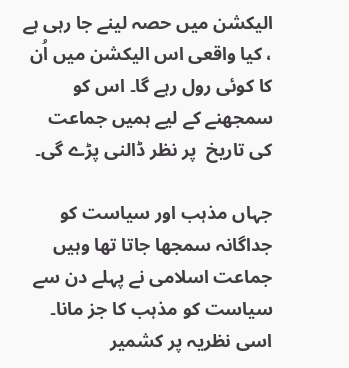الیکشن میں حصہ لینے جا رہی ہے ، کیا واقعی اس الیکشن میں اُن کا کوئی رول رہے گا۔ اس کو سمجھنے کے لیے ہمیں جماعت کی تاریخ  پر نظر ڈالنی پڑے گی۔

جہاں مذہب اور سیاست کو جداگانہ سمجھا جاتا تھا وہیں جماعت اسلامی نے پہلے دن سے سیاست کو مذہب کا جز مانا۔ اسی نظریہ پر کشمیر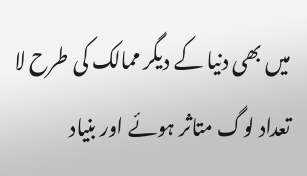میں بھی دنیا کے دیگر ممالک کی طرح لا تعداد لوگ متاثر ہوئے اور بنیاد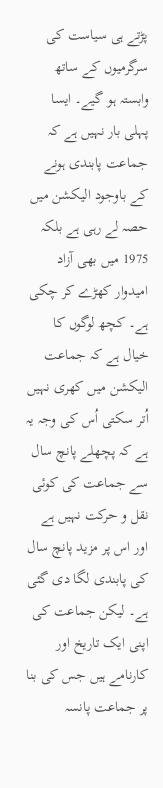پڑتے ہی سیاست کی سرگرمیوں کے ساتھ وابستہ ہو گیے۔ ایسا پہلی بار نہیں ہے کہ جماعت پابندی ہونے کے باوجود الیکشن میں حصہ لے رہی ہے بلکہ 1975 میں بھی آزاد امیدوار کھڑے کر چکی ہے۔ کچھ لوگوں کا خیال ہے کہ جماعت الیکشن میں کھری نہیں اُتر سکتی اُس کی وجہ یہ ہے کہ پچھلے پانچ سال سے جماعت کی کوئی نقل و حرکت نہیں ہے اور اس پر مزید پانچ سال کی پابندی لگا دی گئی ہے۔ لیکن جماعت کی اپنی ایک تاریخ اور کارنامے ہیں جس کی بنا پر جماعت پانسہ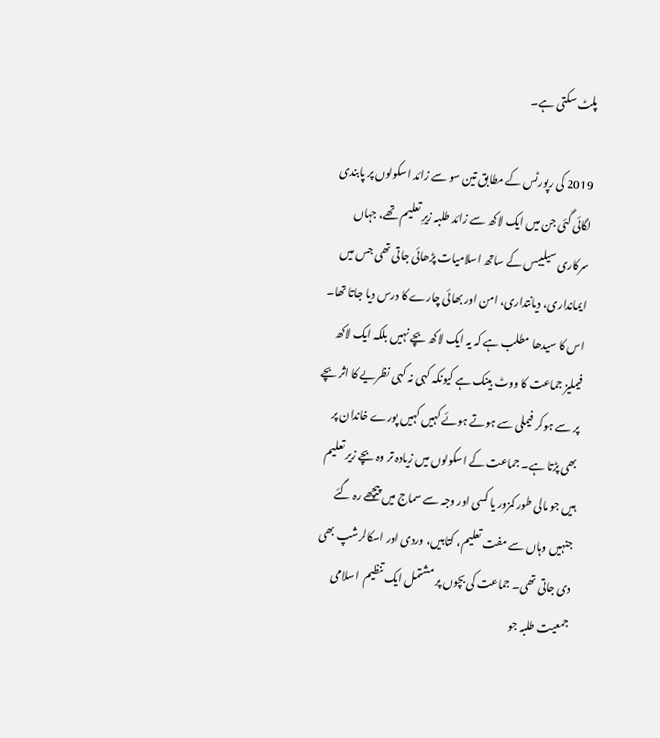پلٹ سکتی ہے۔

2019 کی رپورٹس کے مطابق تین سو سے زائد اسکولوں پر پابندی لگائی گئی جن میں ایک لاکھ سے زائد طلبہ زیرِ تعلیم تھے، جہاں سرکاری سیلیبس کے ساتھ اسلامیات پڑھائی جاتی تھی جس میں ایمانداری، دیانتداری، امن اور بھائی چارے کا درس دیا جاتا تھا۔ اس کا سیدھا مطلب ہے کہ یہ ایک لاکھ بچے نہیں بلکہ ایک لاکھ فیملیز جماعت کا ووٹ بینک ہے کیونکہ کہی نہ کہی نظریے کا اثر بچے پر سے ہوکر فیملی سے ہوتے ہوئے کہیں کہیں پورے خاندان پر بھی پڑتا ہے۔ جماعت کے اسکولوں میں زیادہ تر وہ بچے زیر تعلیم ہیں جو مالی طور کمزور یا کسی اور وجہ سے سماج میں پیچھے رہ گئے جنہیں وہاں سے مفت تعلیم، کتابیں، وردی اور اسکالرشپ بھی دی جاتی تھی۔ جماعت کی بچوں پر مشتمل ایک تنظیم  اسلامی جمعیت طلبہ جو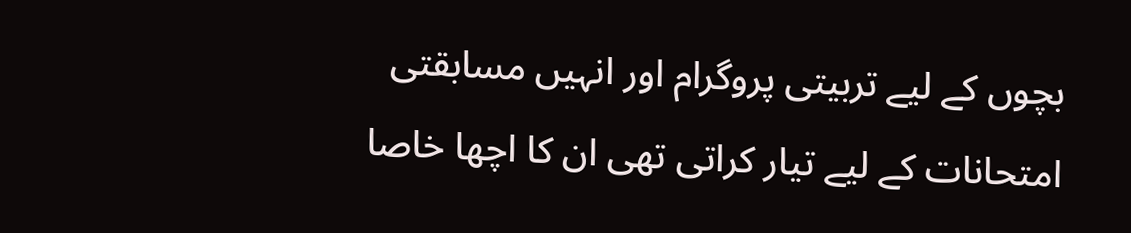بچوں کے لیے تربیتی پروگرام اور انہیں مسابقتی امتحانات کے لیے تیار کراتی تھی ان کا اچھا خاصا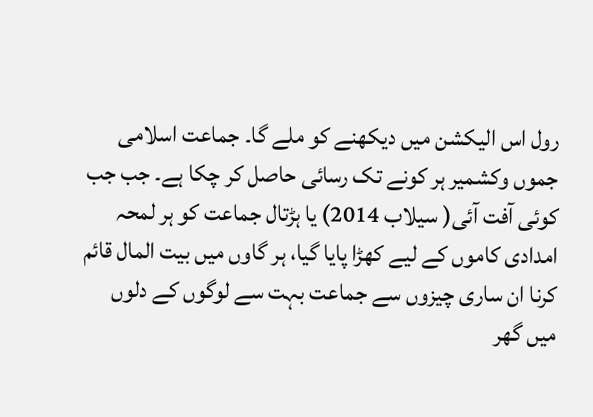رول اس الیکشن میں دیکھنے کو ملے گا۔ جماعت اسلامی جموں وکشمیر ہر کونے تک رسائی حاصل کر چکا ہے۔ جب جب کوئی آفت آئی( سیلاب 2014) یا ہڑتال جماعت کو ہر لمحہ امدادی کاموں کے لیے کھڑا پایا گیا، ہر گاوں میں بیت المال قائم کرنا ان ساری چیزوں سے جماعت بہت سے لوگوں کے دلوں میں گھر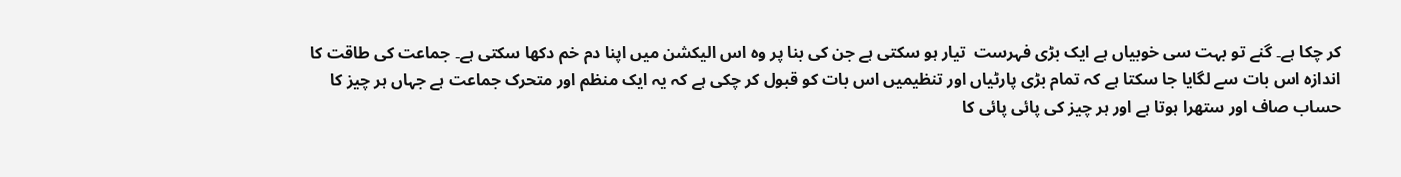کر چکا ہے۔ گنے تو بہت سی خوبیاں ہے ایک بڑی فہرست  تیار ہو سکتی ہے جن کی بنا پر وہ اس الیکشن میں اپنا دم خم دکھا سکتی ہے۔ جماعت کی طاقت کا اندازہ اس بات سے لگایا جا سکتا ہے کہ تمام بڑی پارٹیاں اور تنظیمیں اس بات کو قبول کر چکی ہے کہ یہ ایک منظم اور متحرک جماعت ہے جہاں ہر چیز کا حساب صاف اور ستھرا ہوتا ہے اور ہر چیز کی پائی پائی کا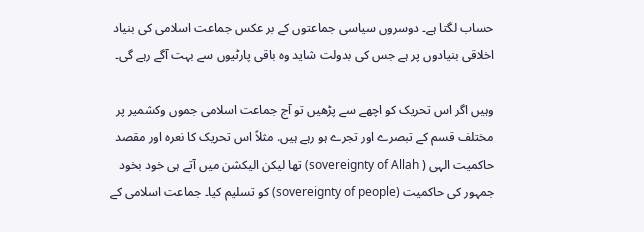حساب لگتا ہے۔ دوسروں سیاسی جماعتوں کے بر عکس جماعت اسلامی کی بنیاد اخلاقی بنیادوں پر ہے جس کی بدولت شاید وہ باقی پارٹیوں سے بہت آگے رہے گی۔

وہیں اگر اس تحریک کو اچھے سے پڑھیں تو آج جماعت اسلامی جموں وکشمیر پر  مختلف قسم کے تبصرے اور تجرے ہو رہے ہیں. مثلاً اس تحریک کا نعرہ اور مقصد حاکمیت الہی ( sovereignty of Allah) تھا لیکن الیکشن میں آتے ہی خود بخود جمہور کی حاکمیت (sovereignty of people) کو تسلیم کیا۔ جماعت اسلامی کے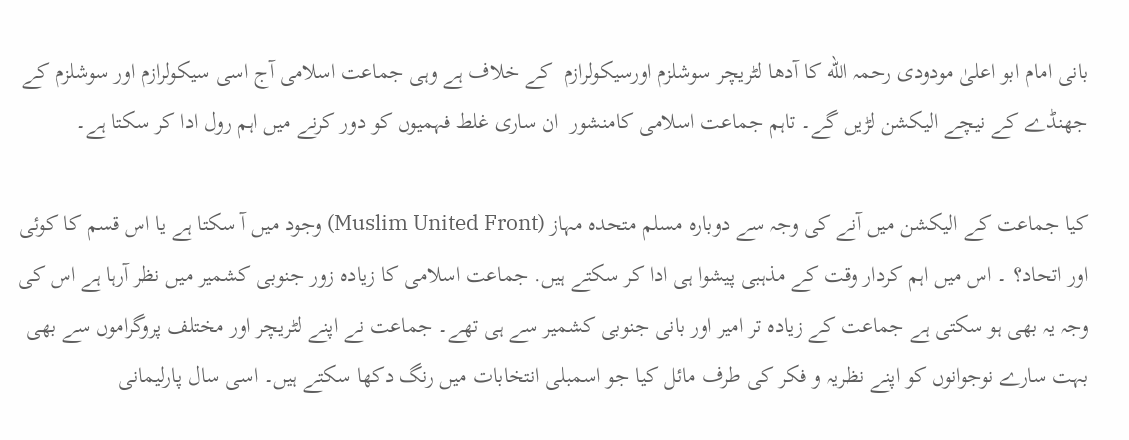بانی امام ابو اعلیٰ مودودی رحمہ الله کا آدھا لٹریچر سوشلزم اورسیکولرازم  کے خلاف ہے وہی جماعت اسلامی آج اسی سیکولرازم اور سوشلزم کے جھنڈے کے نیچے الیکشن لڑیں گے۔ تاہم جماعت اسلامی کامنشور  ان ساری غلط فہمیوں کو دور کرنے میں اہم رول ادا کر سکتا ہے۔

کیا جماعت کے الیکشن میں آنے کی وجہ سے دوبارہ مسلم متحدہ مہاز (Muslim United Front) وجود میں آ سکتا ہے یا اس قسم کا کوئی اور اتحاد؟ ۔ اس میں اہم کردار وقت کے مذہبی پیشوا ہی ادا کر سکتے ہیں. جماعت اسلامی کا زیادہ زور جنوبی کشمیر میں نظر آرہا ہے اس کی وجہ یہ بھی ہو سکتی ہے جماعت کے زیادہ تر امیر اور بانی جنوبی کشمیر سے ہی تھے۔ جماعت نے اپنے لٹریچر اور مختلف پروگراموں سے بھی بہت سارے نوجوانوں کو اپنے نظریہ و فکر کی طرف مائل کیا جو اسمبلی انتخابات میں رنگ دکھا سکتے ہیں۔ اسی سال پارلیمانی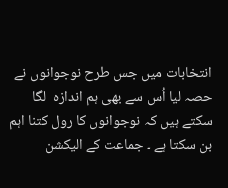انتخابات میں جس طرح نوجوانوں نے حصہ لیا اُس سے بھی ہم اندازہ  لگا سکتے ہیں کہ نوجوانوں کا رول کتنا اہم بن سکتا ہے ۔ جماعت کے الیکشن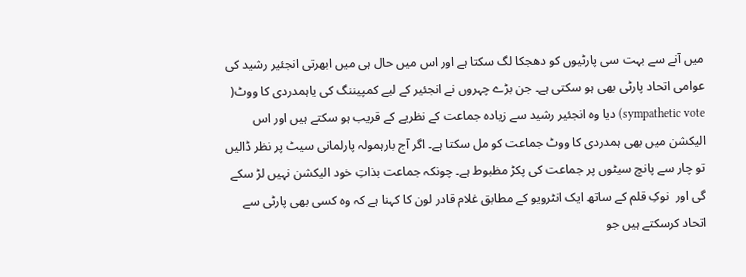میں آنے سے بہت سی پارٹیوں کو دھجکا لگ سکتا ہے اور اس میں حال ہی میں ابھرتی انجئیر رشید کی عوامی اتحاد پارٹی بھی ہو سکتی ہے۔ جن بڑے چہروں نے انجئیر کے لیے کمپیننگ کی یاہمدردی کا ووٹ( sympathetic vote) دیا وہ انجئیر رشید سے زیادہ جماعت کے نظریے کے قریب ہو سکتے ہیں اور اس الیکشن میں بھی ہمدردی کا ووٹ جماعت کو مل سکتا ہے۔ اگر آج بارہمولہ پارلمانی سیٹ پر نظر ڈالیں تو چار سے پانچ سیٹوں پر جماعت کی پکڑ مظبوط ہے۔ چونکہ جماعت بذاتِ خود الیکشن نہیں لڑ سکے گی اور  نوکِ قلم کے ساتھ ایک انٹرویو کے مطابق غلام قادر لون کا کہنا ہے کہ وہ کسی بھی پارٹی سے اتحاد کرسکتے ہیں جو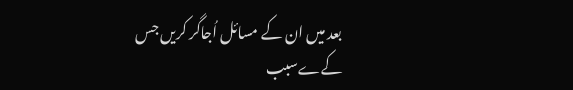بعد میں ان کے مسائل اُجاگر کریں جس کےےسبب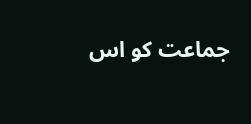جماعت کو اس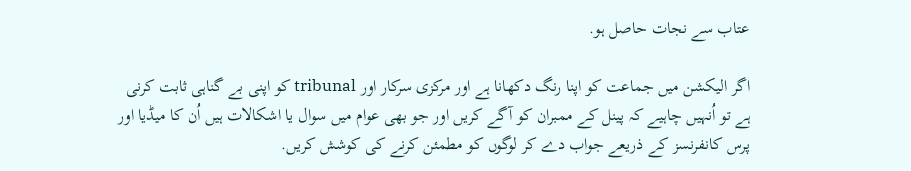عتاب سے نجات حاصل ہو.

اگر الیکشن میں جماعت کو اپنا رنگ دکھانا ہے اور مرکزی سرکار اور tribunal کو اپنی بے گناہی ثابت کرنی ہے تو اُنہیں چاہیے کہ پینل کے ممبران کو آگے کریں اور جو بھی عوام میں سوال یا اشکالات ہیں اُن کا میڈیا اور پرس کانفرنسز کے ذریعے جواب دے کر لوگوں کو مطمئن کرنے کی کوشش کریں.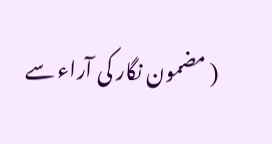( مضمون نگار کی آراء سے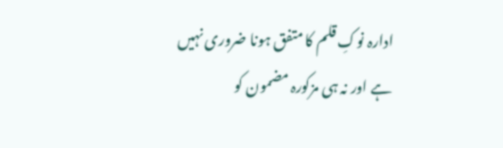ادارہ نوکِ قلم کا متفق ہونا ضروری نہیں ہے اور نہ ہی مزکورہ مضمون کو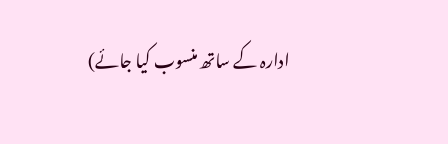ادارہ کے ساتھ منسوب کیا جائے)